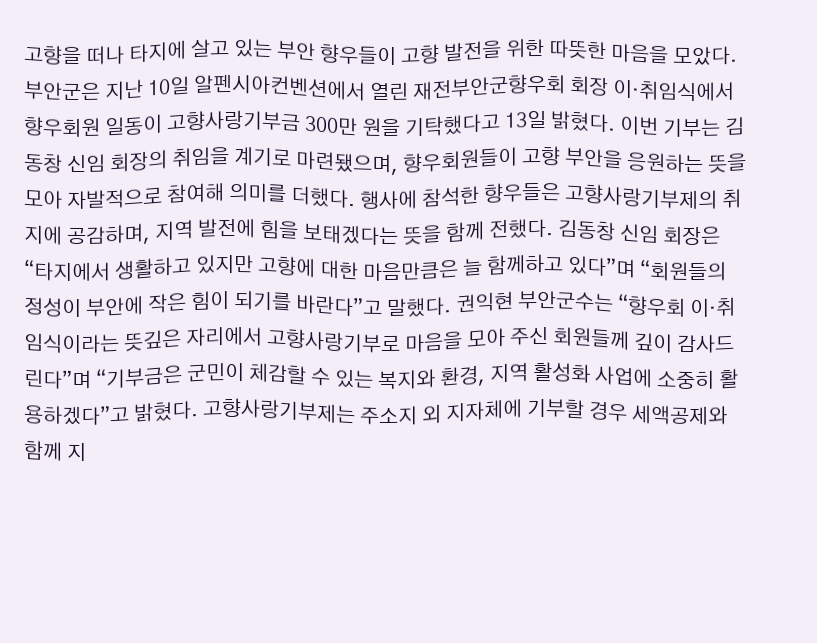고향을 떠나 타지에 살고 있는 부안 향우들이 고향 발전을 위한 따뜻한 마음을 모았다. 부안군은 지난 10일 알펜시아컨벤션에서 열린 재전부안군향우회 회장 이·취임식에서 향우회원 일동이 고향사랑기부금 300만 원을 기탁했다고 13일 밝혔다. 이번 기부는 김동창 신임 회장의 취임을 계기로 마련됐으며, 향우회원들이 고향 부안을 응원하는 뜻을 모아 자발적으로 참여해 의미를 더했다. 행사에 참석한 향우들은 고향사랑기부제의 취지에 공감하며, 지역 발전에 힘을 보태겠다는 뜻을 함께 전했다. 김동창 신임 회장은 “타지에서 생활하고 있지만 고향에 대한 마음만큼은 늘 함께하고 있다”며 “회원들의 정성이 부안에 작은 힘이 되기를 바란다”고 말했다. 권익현 부안군수는 “향우회 이·취임식이라는 뜻깊은 자리에서 고향사랑기부로 마음을 모아 주신 회원들께 깊이 감사드린다”며 “기부금은 군민이 체감할 수 있는 복지와 환경, 지역 활성화 사업에 소중히 활용하겠다”고 밝혔다. 고향사랑기부제는 주소지 외 지자체에 기부할 경우 세액공제와 함께 지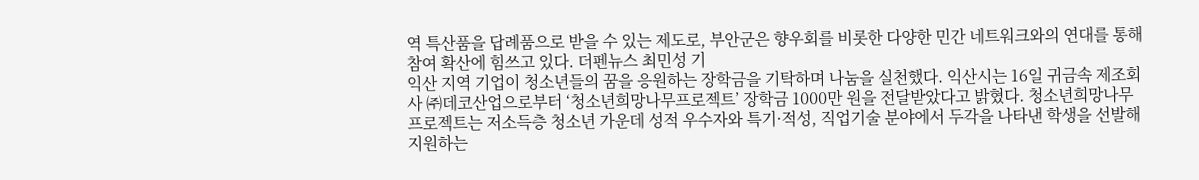역 특산품을 답례품으로 받을 수 있는 제도로, 부안군은 향우회를 비롯한 다양한 민간 네트워크와의 연대를 통해 참여 확산에 힘쓰고 있다. 더펜뉴스 최민성 기
익산 지역 기업이 청소년들의 꿈을 응원하는 장학금을 기탁하며 나눔을 실천했다. 익산시는 16일 귀금속 제조회사 ㈜데코산업으로부터 ‘청소년희망나무프로젝트’ 장학금 1000만 원을 전달받았다고 밝혔다. 청소년희망나무프로젝트는 저소득층 청소년 가운데 성적 우수자와 특기·적성, 직업기술 분야에서 두각을 나타낸 학생을 선발해 지원하는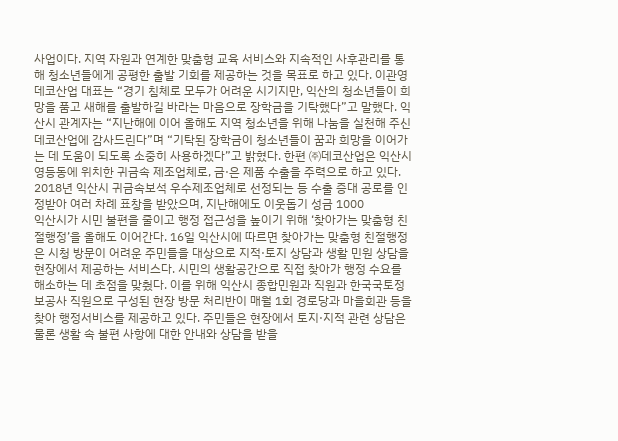사업이다. 지역 자원과 연계한 맞춤형 교육 서비스와 지속적인 사후관리를 통해 청소년들에게 공평한 출발 기회를 제공하는 것을 목표로 하고 있다. 이관영 데코산업 대표는 “경기 침체로 모두가 어려운 시기지만, 익산의 청소년들이 희망을 품고 새해를 출발하길 바라는 마음으로 장학금을 기탁했다”고 말했다. 익산시 관계자는 “지난해에 이어 올해도 지역 청소년을 위해 나눔을 실천해 주신 데코산업에 감사드린다”며 “기탁된 장학금이 청소년들이 꿈과 희망을 이어가는 데 도움이 되도록 소중히 사용하겠다”고 밝혔다. 한편 ㈜데코산업은 익산시 영등동에 위치한 귀금속 제조업체로, 금·은 제품 수출을 주력으로 하고 있다. 2018년 익산시 귀금속보석 우수제조업체로 선정되는 등 수출 증대 공로를 인정받아 여러 차례 표창을 받았으며, 지난해에도 이웃돕기 성금 1000
익산시가 시민 불편을 줄이고 행정 접근성을 높이기 위해 ‘찾아가는 맞춤형 친절행정’을 올해도 이어간다. 16일 익산시에 따르면 찾아가는 맞춤형 친절행정은 시청 방문이 어려운 주민들을 대상으로 지적·토지 상담과 생활 민원 상담을 현장에서 제공하는 서비스다. 시민의 생활공간으로 직접 찾아가 행정 수요를 해소하는 데 초점을 맞췄다. 이를 위해 익산시 종합민원과 직원과 한국국토정보공사 직원으로 구성된 현장 방문 처리반이 매월 1회 경로당과 마을회관 등을 찾아 행정서비스를 제공하고 있다. 주민들은 현장에서 토지·지적 관련 상담은 물론 생활 속 불편 사항에 대한 안내와 상담을 받을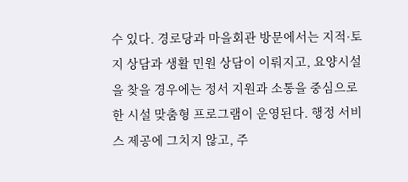수 있다. 경로당과 마을회관 방문에서는 지적·토지 상담과 생활 민원 상담이 이뤄지고, 요양시설을 찾을 경우에는 정서 지원과 소통을 중심으로 한 시설 맞춤형 프로그램이 운영된다. 행정 서비스 제공에 그치지 않고, 주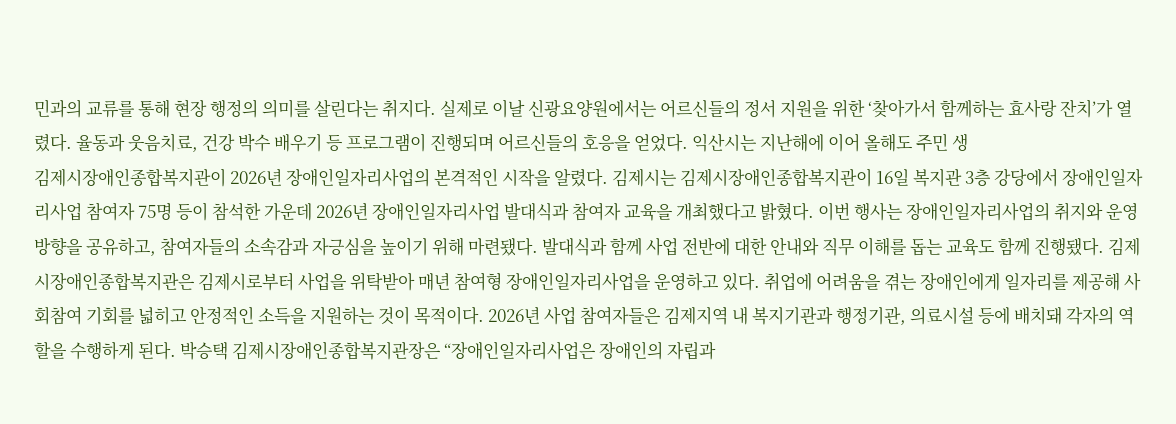민과의 교류를 통해 현장 행정의 의미를 살린다는 취지다. 실제로 이날 신광요양원에서는 어르신들의 정서 지원을 위한 ‘찾아가서 함께하는 효사랑 잔치’가 열렸다. 율동과 웃음치료, 건강 박수 배우기 등 프로그램이 진행되며 어르신들의 호응을 얻었다. 익산시는 지난해에 이어 올해도 주민 생
김제시장애인종합복지관이 2026년 장애인일자리사업의 본격적인 시작을 알렸다. 김제시는 김제시장애인종합복지관이 16일 복지관 3층 강당에서 장애인일자리사업 참여자 75명 등이 참석한 가운데 2026년 장애인일자리사업 발대식과 참여자 교육을 개최했다고 밝혔다. 이번 행사는 장애인일자리사업의 취지와 운영 방향을 공유하고, 참여자들의 소속감과 자긍심을 높이기 위해 마련됐다. 발대식과 함께 사업 전반에 대한 안내와 직무 이해를 돕는 교육도 함께 진행됐다. 김제시장애인종합복지관은 김제시로부터 사업을 위탁받아 매년 참여형 장애인일자리사업을 운영하고 있다. 취업에 어려움을 겪는 장애인에게 일자리를 제공해 사회참여 기회를 넓히고 안정적인 소득을 지원하는 것이 목적이다. 2026년 사업 참여자들은 김제지역 내 복지기관과 행정기관, 의료시설 등에 배치돼 각자의 역할을 수행하게 된다. 박승택 김제시장애인종합복지관장은 “장애인일자리사업은 장애인의 자립과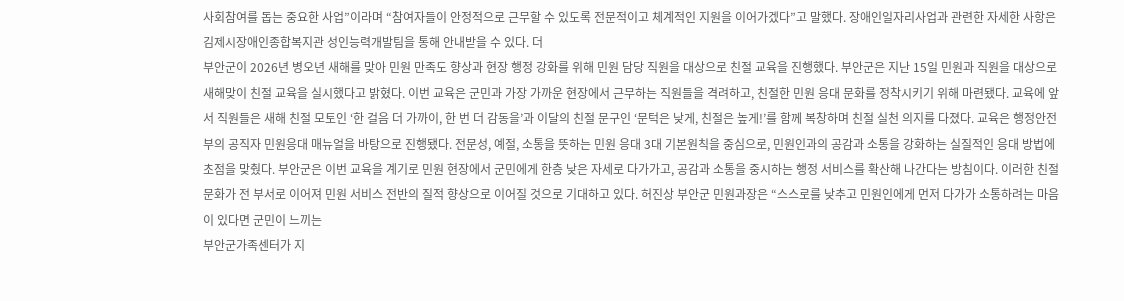사회참여를 돕는 중요한 사업”이라며 “참여자들이 안정적으로 근무할 수 있도록 전문적이고 체계적인 지원을 이어가겠다”고 말했다. 장애인일자리사업과 관련한 자세한 사항은 김제시장애인종합복지관 성인능력개발팀을 통해 안내받을 수 있다. 더
부안군이 2026년 병오년 새해를 맞아 민원 만족도 향상과 현장 행정 강화를 위해 민원 담당 직원을 대상으로 친절 교육을 진행했다. 부안군은 지난 15일 민원과 직원을 대상으로 새해맞이 친절 교육을 실시했다고 밝혔다. 이번 교육은 군민과 가장 가까운 현장에서 근무하는 직원들을 격려하고, 친절한 민원 응대 문화를 정착시키기 위해 마련됐다. 교육에 앞서 직원들은 새해 친절 모토인 ‘한 걸음 더 가까이, 한 번 더 감동을’과 이달의 친절 문구인 ‘문턱은 낮게, 친절은 높게!’를 함께 복창하며 친절 실천 의지를 다졌다. 교육은 행정안전부의 공직자 민원응대 매뉴얼을 바탕으로 진행됐다. 전문성, 예절, 소통을 뜻하는 민원 응대 3대 기본원칙을 중심으로, 민원인과의 공감과 소통을 강화하는 실질적인 응대 방법에 초점을 맞췄다. 부안군은 이번 교육을 계기로 민원 현장에서 군민에게 한층 낮은 자세로 다가가고, 공감과 소통을 중시하는 행정 서비스를 확산해 나간다는 방침이다. 이러한 친절 문화가 전 부서로 이어져 민원 서비스 전반의 질적 향상으로 이어질 것으로 기대하고 있다. 허진상 부안군 민원과장은 “스스로를 낮추고 민원인에게 먼저 다가가 소통하려는 마음이 있다면 군민이 느끼는
부안군가족센터가 지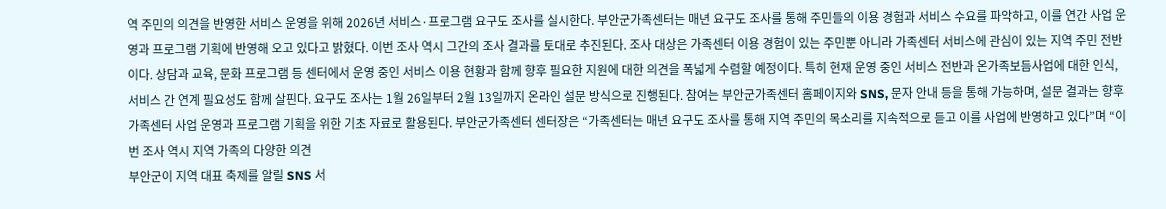역 주민의 의견을 반영한 서비스 운영을 위해 2026년 서비스·프로그램 요구도 조사를 실시한다. 부안군가족센터는 매년 요구도 조사를 통해 주민들의 이용 경험과 서비스 수요를 파악하고, 이를 연간 사업 운영과 프로그램 기획에 반영해 오고 있다고 밝혔다. 이번 조사 역시 그간의 조사 결과를 토대로 추진된다. 조사 대상은 가족센터 이용 경험이 있는 주민뿐 아니라 가족센터 서비스에 관심이 있는 지역 주민 전반이다. 상담과 교육, 문화 프로그램 등 센터에서 운영 중인 서비스 이용 현황과 함께 향후 필요한 지원에 대한 의견을 폭넓게 수렴할 예정이다. 특히 현재 운영 중인 서비스 전반과 온가족보듬사업에 대한 인식, 서비스 간 연계 필요성도 함께 살핀다. 요구도 조사는 1월 26일부터 2월 13일까지 온라인 설문 방식으로 진행된다. 참여는 부안군가족센터 홈페이지와 SNS, 문자 안내 등을 통해 가능하며, 설문 결과는 향후 가족센터 사업 운영과 프로그램 기획을 위한 기초 자료로 활용된다. 부안군가족센터 센터장은 “가족센터는 매년 요구도 조사를 통해 지역 주민의 목소리를 지속적으로 듣고 이를 사업에 반영하고 있다”며 “이번 조사 역시 지역 가족의 다양한 의견
부안군이 지역 대표 축제를 알릴 SNS 서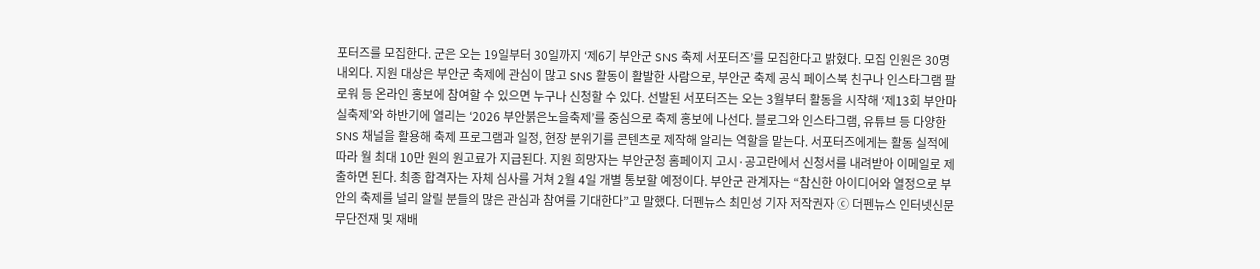포터즈를 모집한다. 군은 오는 19일부터 30일까지 ‘제6기 부안군 SNS 축제 서포터즈’를 모집한다고 밝혔다. 모집 인원은 30명 내외다. 지원 대상은 부안군 축제에 관심이 많고 SNS 활동이 활발한 사람으로, 부안군 축제 공식 페이스북 친구나 인스타그램 팔로워 등 온라인 홍보에 참여할 수 있으면 누구나 신청할 수 있다. 선발된 서포터즈는 오는 3월부터 활동을 시작해 ‘제13회 부안마실축제’와 하반기에 열리는 ‘2026 부안붉은노을축제’를 중심으로 축제 홍보에 나선다. 블로그와 인스타그램, 유튜브 등 다양한 SNS 채널을 활용해 축제 프로그램과 일정, 현장 분위기를 콘텐츠로 제작해 알리는 역할을 맡는다. 서포터즈에게는 활동 실적에 따라 월 최대 10만 원의 원고료가 지급된다. 지원 희망자는 부안군청 홈페이지 고시·공고란에서 신청서를 내려받아 이메일로 제출하면 된다. 최종 합격자는 자체 심사를 거쳐 2월 4일 개별 통보할 예정이다. 부안군 관계자는 “참신한 아이디어와 열정으로 부안의 축제를 널리 알릴 분들의 많은 관심과 참여를 기대한다”고 말했다. 더펜뉴스 최민성 기자 저작권자 ⓒ 더펜뉴스 인터넷신문 무단전재 및 재배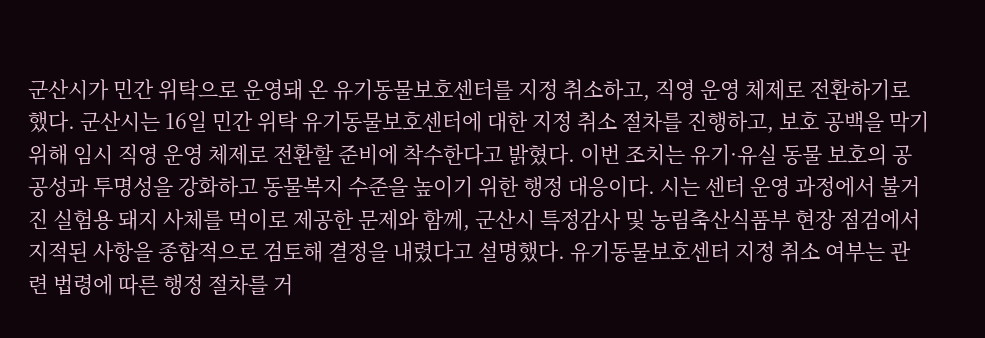군산시가 민간 위탁으로 운영돼 온 유기동물보호센터를 지정 취소하고, 직영 운영 체제로 전환하기로 했다. 군산시는 16일 민간 위탁 유기동물보호센터에 대한 지정 취소 절차를 진행하고, 보호 공백을 막기 위해 임시 직영 운영 체제로 전환할 준비에 착수한다고 밝혔다. 이번 조치는 유기·유실 동물 보호의 공공성과 투명성을 강화하고 동물복지 수준을 높이기 위한 행정 대응이다. 시는 센터 운영 과정에서 불거진 실험용 돼지 사체를 먹이로 제공한 문제와 함께, 군산시 특정감사 및 농림축산식품부 현장 점검에서 지적된 사항을 종합적으로 검토해 결정을 내렸다고 설명했다. 유기동물보호센터 지정 취소 여부는 관련 법령에 따른 행정 절차를 거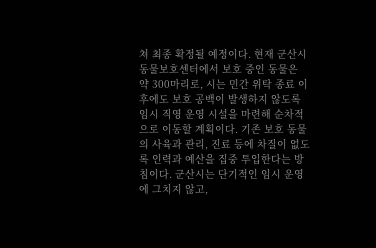쳐 최종 확정될 예정이다. 현재 군산시 동물보호센터에서 보호 중인 동물은 약 300마리로, 시는 민간 위탁 종료 이후에도 보호 공백이 발생하지 않도록 임시 직영 운영 시설을 마련해 순차적으로 이동할 계획이다. 기존 보호 동물의 사육과 관리, 진료 등에 차질이 없도록 인력과 예산을 집중 투입한다는 방침이다. 군산시는 단기적인 임시 운영에 그치지 않고,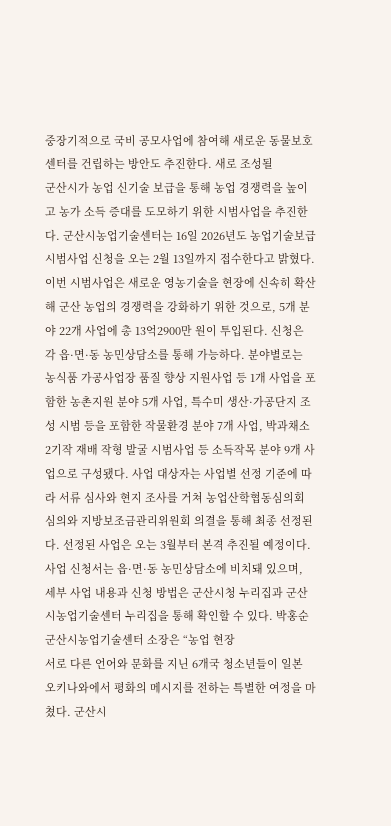중장기적으로 국비 공모사업에 참여해 새로운 동물보호센터를 건립하는 방안도 추진한다. 새로 조성될
군산시가 농업 신기술 보급을 통해 농업 경쟁력을 높이고 농가 소득 증대를 도모하기 위한 시범사업을 추진한다. 군산시농업기술센터는 16일 2026년도 농업기술보급 시범사업 신청을 오는 2월 13일까지 접수한다고 밝혔다. 이번 시범사업은 새로운 영농기술을 현장에 신속히 확산해 군산 농업의 경쟁력을 강화하기 위한 것으로, 5개 분야 22개 사업에 총 13억2900만 원이 투입된다. 신청은 각 읍·면·동 농민상담소를 통해 가능하다. 분야별로는 농식품 가공사업장 품질 향상 지원사업 등 1개 사업을 포함한 농촌지원 분야 5개 사업, 특수미 생산·가공단지 조성 시범 등을 포함한 작물환경 분야 7개 사업, 박과채소 2기작 재배 작형 발굴 시범사업 등 소득작목 분야 9개 사업으로 구성됐다. 사업 대상자는 사업별 선정 기준에 따라 서류 심사와 현지 조사를 거쳐 농업산학협동심의회 심의와 지방보조금관리위원회 의결을 통해 최종 선정된다. 선정된 사업은 오는 3월부터 본격 추진될 예정이다. 사업 신청서는 읍·면·동 농민상담소에 비치돼 있으며, 세부 사업 내용과 신청 방법은 군산시청 누리집과 군산시농업기술센터 누리집을 통해 확인할 수 있다. 박홍순 군산시농업기술센터 소장은 “농업 현장
서로 다른 언어와 문화를 지닌 6개국 청소년들이 일본 오키나와에서 평화의 메시지를 전하는 특별한 여정을 마쳤다. 군산시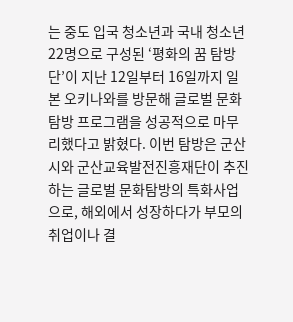는 중도 입국 청소년과 국내 청소년 22명으로 구성된 ‘평화의 꿈 탐방단’이 지난 12일부터 16일까지 일본 오키나와를 방문해 글로벌 문화탐방 프로그램을 성공적으로 마무리했다고 밝혔다. 이번 탐방은 군산시와 군산교육발전진흥재단이 추진하는 글로벌 문화탐방의 특화사업으로, 해외에서 성장하다가 부모의 취업이나 결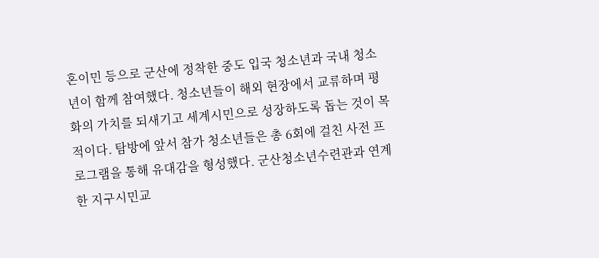혼이민 등으로 군산에 정착한 중도 입국 청소년과 국내 청소년이 함께 참여했다. 청소년들이 해외 현장에서 교류하며 평화의 가치를 되새기고 세계시민으로 성장하도록 돕는 것이 목적이다. 탐방에 앞서 참가 청소년들은 총 6회에 걸친 사전 프로그램을 통해 유대감을 형성했다. 군산청소년수련관과 연계한 지구시민교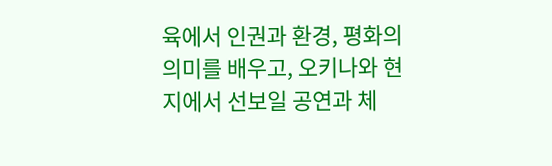육에서 인권과 환경, 평화의 의미를 배우고, 오키나와 현지에서 선보일 공연과 체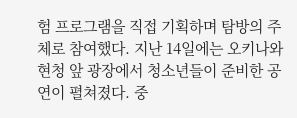험 프로그램을 직접 기획하며 탐방의 주체로 참여했다. 지난 14일에는 오키나와 현청 앞 광장에서 청소년들이 준비한 공연이 펼쳐졌다. 중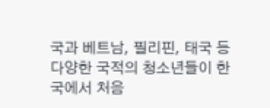국과 베트남, 필리핀, 태국 등 다양한 국적의 청소년들이 한국에서 처음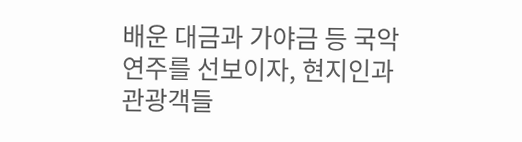배운 대금과 가야금 등 국악 연주를 선보이자, 현지인과 관광객들